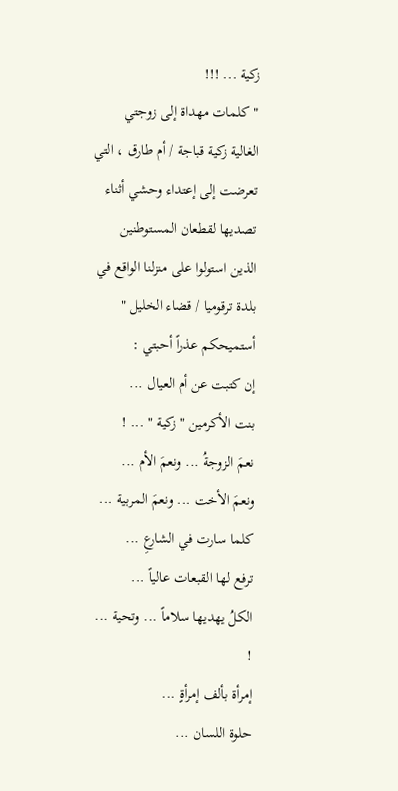زكية ... !!!
" كلمات مهداة إلى زوجتي الغالية زكية قباجة / أم طارق ، التي تعرضت إلى إعتداء وحشي أثناء تصديها لقطعان المستوطنين الذين استولوا على منزلنا الواقع في بلدة ترقوميا / قضاء الخليل "
أستميحكم عذراً أحبتي :
إن كتبت عن أم العيال ...
بنت الأكرمين " زكية " ... !
نعمَ الزوجةُ ... ونعمَ الأم ...
ونعمَ الأخت ... ونعمَ المربية ...
كلما سارت في الشارعِ ...
ترفع لها القبعات عالياً ...
الكلُ يهديها سلاماً ... وتحية ... !
إمرأة بألف إمرأةٍ ...
حلوة اللسان ...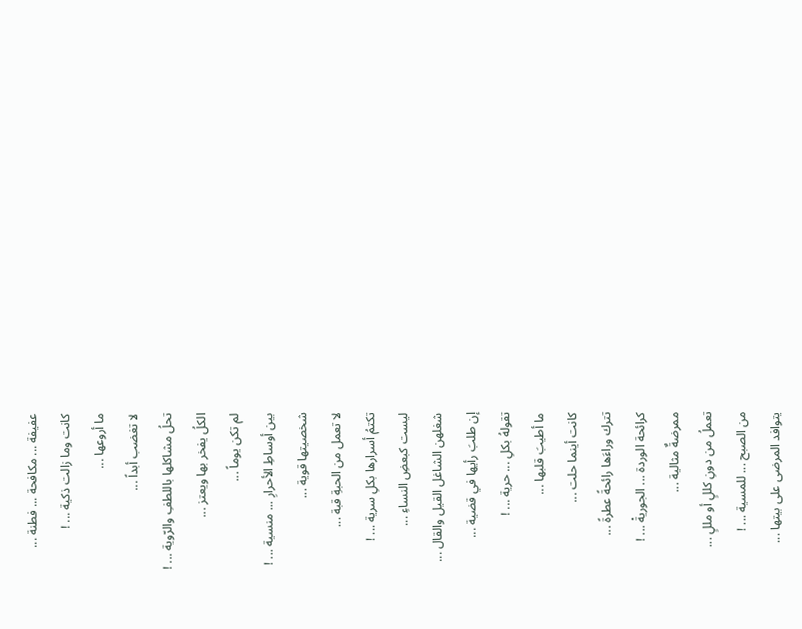عفيفة ... مكافحة ... فطنة ...
كانت وما زالت ذكية ... !
ما أروعها ...
لا تغضب أبداً ...
تحلُ مشاكلها باللطفِ والرّوية ... !
الكلُ يفخر بها ويعتز ...
لم تكن يوماً ...
بين أوساطِ الأحرارِ ... منسية ... !
شخصيتها قوية ...
لا تعمل من الحبةِ قبة ...
تكتمُ أسرارها بكلِ سرية ... !
ليست كبعضِ النساءِ ...
شغلهن الشاغل القيل والقال ...
إن طلبَ رأيها في قضية ...
تقولهُ بكلِ ... حرية ... !
ما أطيبَ قلبها ...
كانت أينما حلت ...
تترك وراءَها رائحةً عطرةً ...
كرائحة الوردة ... الجوريةْ ... !
ممرضةٌ مثالية ...
تعملُ من دونِ كللٍ أو مللٍ ...
من الصبح ... للمسية ... !
يتوافد المرضى على بيتها ...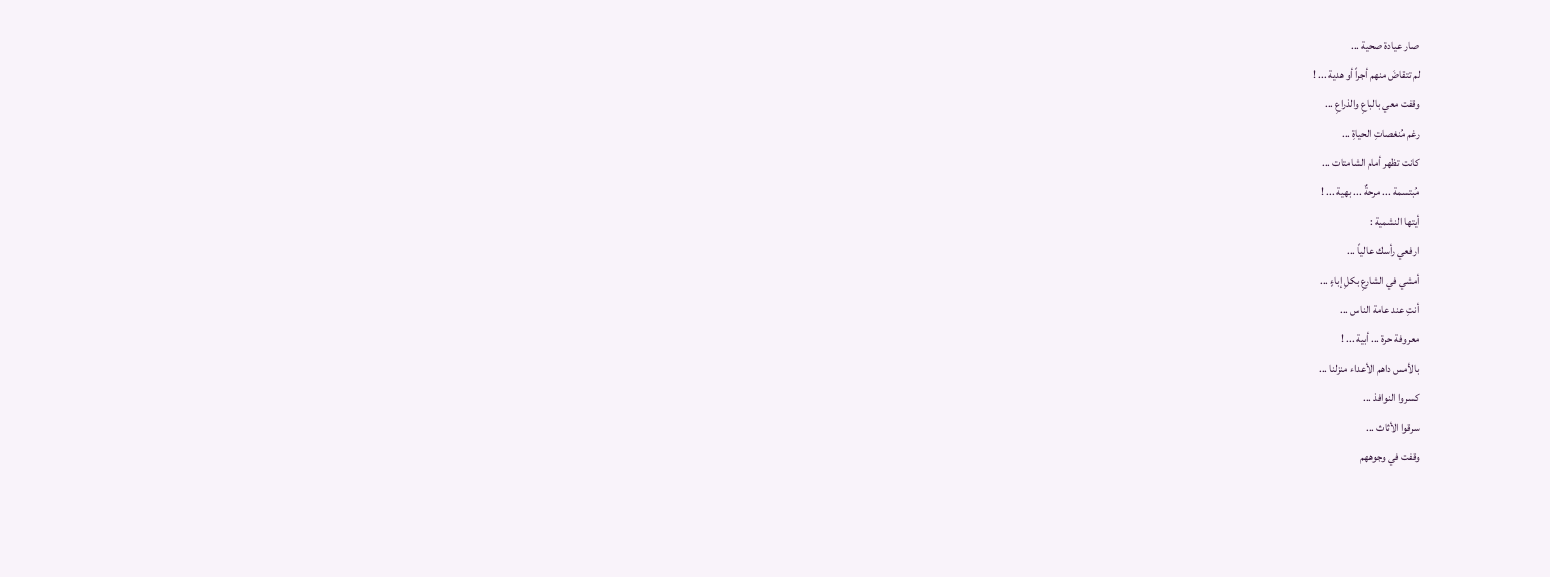صار عيادة صحية ...
لم تتقاضَ منهم أجراً أو هدية ... !
وقفت معي بالباعِ والذراعِ ...
رغم مُنغصاتِ الحياةِ ...
كانت تظهر أمام الشامتات ...
مُبتسمة ... مرحةٌ ... بهية ... !
أيتها النشمية :
ارفعي رأسك عالياً ...
أمشي في الشارعِ بكلِ إباءٍ ...
أنتِ عند عامة الناس ...
معروفة حرة ... أبية ... !
بالأمس داهم الأعداء منزلنا ...
كسروا النوافذ ...
سرقوا الأثاث ...
وقفت في وجوههم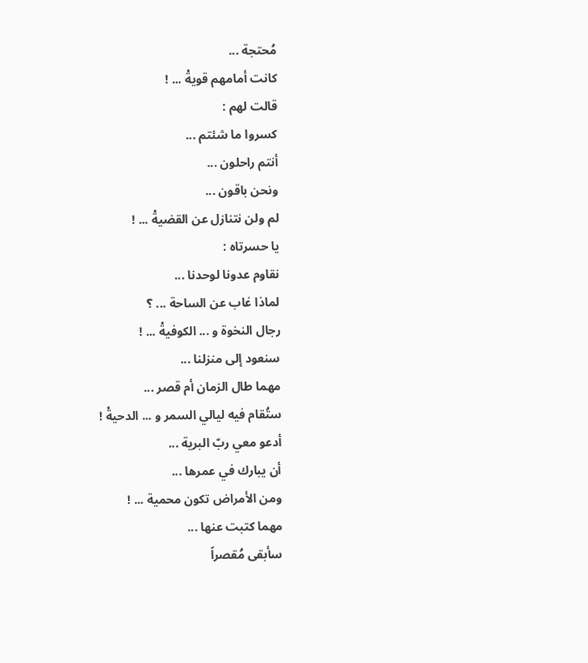مُحتجة ...
كانت أمامهم قويةْ ... !
قالت لهم :
كسروا ما شئتم ...
أنتم راحلون ...
ونحن باقون ...
لم ولن نتنازل عن القضيةْ ... !
يا حسرتاه :
نقاوم عدونا لوحدنا ...
لماذا غاب عن الساحة ... ؟
رجال النخوة و ... الكوفيةْ ... !
سنعود إلى منزلنا ...
مهما طال الزمان أم قصر ...
ستُقام فيه ليالي السمر و ... الدحيةْ !
أدعو معي ربّ البرية ...
أن يبارك في عمرها ...
ومن الأمراض تكون محمية ... !
مهما كتبت عنها ...
سأبقى مُقصراً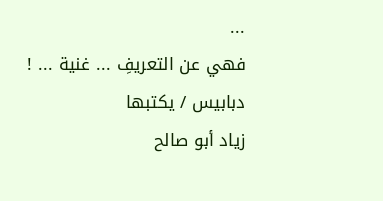...
فهي عن التعريفِ ... غنية ... !
دبابيس / يكتبها
زياد أبو صالح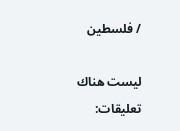/ فلسطين

ليست هناك تعليقات: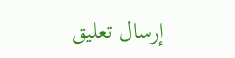إرسال تعليق